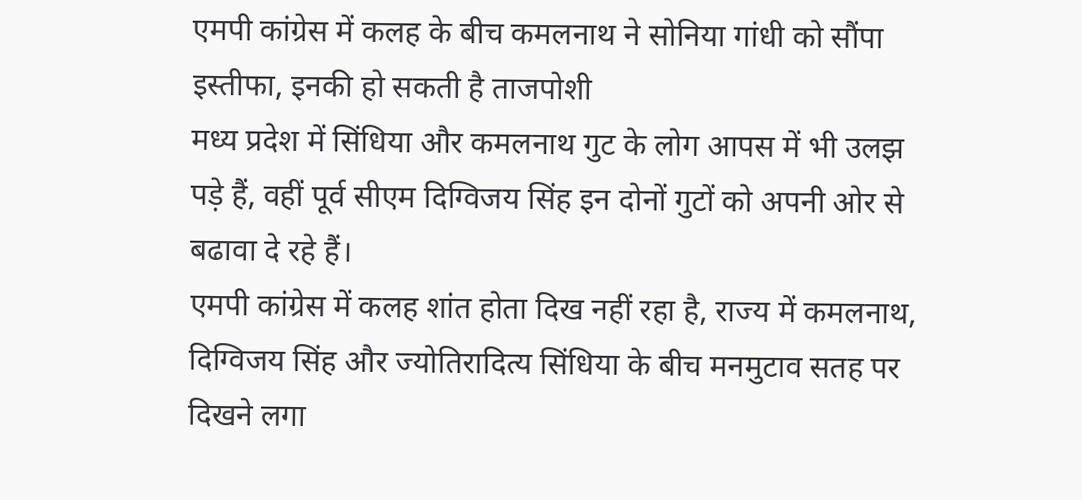एमपी कांग्रेस में कलह के बीच कमलनाथ ने सोनिया गांधी को सौंपा इस्तीफा, इनकी हो सकती है ताजपोशी
मध्य प्रदेश में सिंधिया और कमलनाथ गुट के लोग आपस में भी उलझ पड़े हैं, वहीं पूर्व सीएम दिग्विजय सिंह इन दोनों गुटों को अपनी ओर से बढावा दे रहे हैं।
एमपी कांग्रेस में कलह शांत होता दिख नहीं रहा है, राज्य में कमलनाथ, दिग्विजय सिंह और ज्योतिरादित्य सिंधिया के बीच मनमुटाव सतह पर दिखने लगा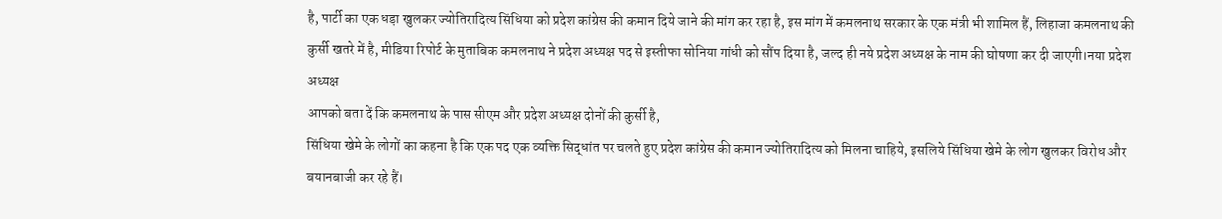है, पार्टी का एक धड़ा खुलकर ज्योतिरादित्य सिंधिया को प्रदेश कांग्रेस की कमान दिये जाने की मांग कर रहा है, इस मांग में कमलनाथ सरकार के एक मंत्री भी शामिल हैं, लिहाजा कमलनाथ की कुर्सी खतरे में है, मीडिया रिपोर्ट के मुताबिक कमलनाथ ने प्रदेश अध्यक्ष पद से इस्तीफा सोनिया गांधी को सौंप दिया है, जल्द ही नये प्रदेश अध्यक्ष के नाम की घोषणा कर दी जाएगी।नया प्रदेश अध्यक्ष
आपको बता दें कि कमलनाथ के पास सीएम और प्रदेश अध्यक्ष दोनों की कुर्सी है,
सिंधिया खेमे के लोगों का कहना है कि एक पद एक व्यक्ति सिद्धांत पर चलते हुए प्रदेश कांग्रेस की कमान ज्योतिरादित्य को मिलना चाहिये, इसलिये सिंधिया खेमे के लोग खुलकर विरोध और बयानबाजी कर रहे हैं।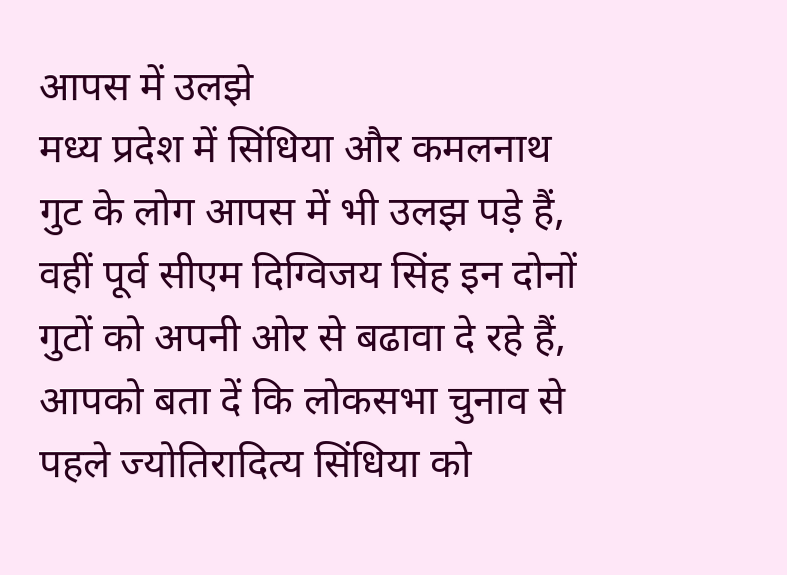आपस में उलझे
मध्य प्रदेश में सिंधिया और कमलनाथ गुट के लोग आपस में भी उलझ पड़े हैं, वहीं पूर्व सीएम दिग्विजय सिंह इन दोनों गुटों को अपनी ओर से बढावा दे रहे हैं,
आपको बता दें कि लोकसभा चुनाव से पहले ज्योतिरादित्य सिंधिया को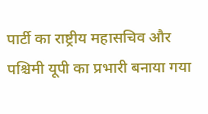पार्टी का राष्ट्रीय महासचिव और पश्चिमी यूपी का प्रभारी बनाया गया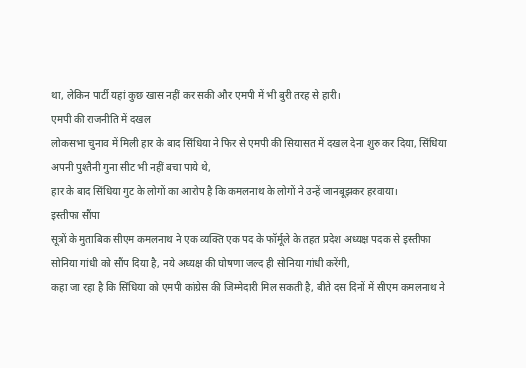था, लेकिन पार्टी यहां कुछ खास नहीं कर सकी और एमपी में भी बुरी तरह से हारी।
एमपी की राजनीति में दखल
लोकसभा चुनाव में मिली हार के बाद सिंधिया ने फिर से एमपी की सियासत में दखल देना शुरु कर दिया, सिंधिया अपनी पुश्तैनी गुना सीट भी नहीं बचा पाये थे,
हार के बाद सिंधिया गुट के लोगों का आरोप है कि कमलनाथ के लोगों ने उन्हें जानबूझकर हरवाया।
इस्तीफा सौंपा
सूत्रों के मुताबिक सीएम कमलनाथ ने एक व्यक्ति एक पद के फॉर्मूले के तहत प्रदेश अध्यक्ष पदक से इस्तीफा सोनिया गांधी को सौंप दिया है, नये अध्यक्ष की घोषणा जल्द ही सोनिया गांधी करेंगी,
कहा जा रहा है कि सिंधिया को एमपी कांग्रेस की जिम्मेदारी मिल सकती है, बीते दस दिनों में सीएम कमलनाथ ने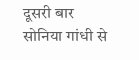दूसरी बार सोनिया गांधी से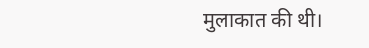मुलाकात की थी।